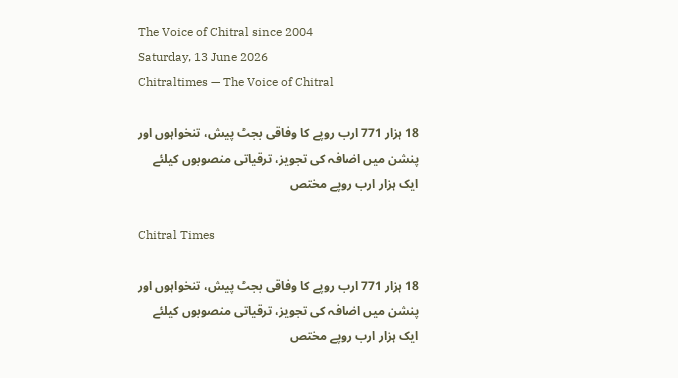The Voice of Chitral since 2004
Saturday, 13 June 2026
Chitraltimes — The Voice of Chitral

18 ہزار 771 ارب روپے کا وفاقی بجٹ پیش، تنخواہوں اور پنشن میں اضافہ کی تجویز، ترقیاتی منصوبوں کیلئے ایک ہزار ارب روپے مختص

Chitral Times

18 ہزار 771 ارب روپے کا وفاقی بجٹ پیش، تنخواہوں اور پنشن میں اضافہ کی تجویز، ترقیاتی منصوبوں کیلئے ایک ہزار ارب روپے مختص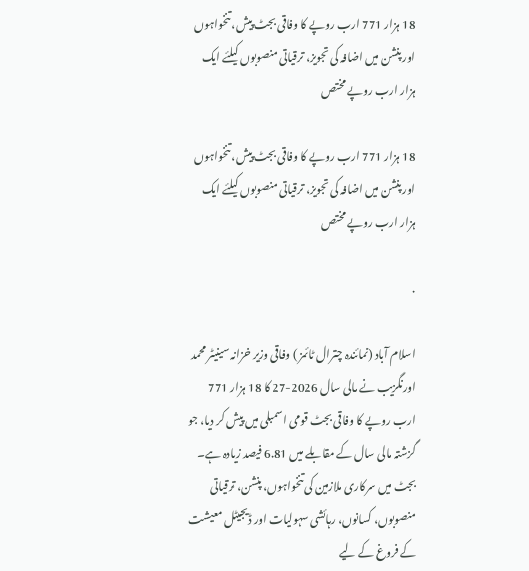18 ہزار 771 ارب روپے کا وفاقی بجٹ پیش، تنخواہوں اور پنشن میں اضافہ کی تجویز، ترقیاتی منصوبوں کیلئے ایک ہزار ارب روپے مختص

18 ہزار 771 ارب روپے کا وفاقی بجٹ پیش، تنخواہوں اور پنشن میں اضافہ کی تجویز، ترقیاتی منصوبوں کیلئے ایک ہزار ارب روپے مختص

.

اسلام آباد (نمائندہ چترال ٹائمز ) وفاقی وزیر خزانہ سینیٹر محمد اورنگزیب نے مالی سال 2026-27 کا 18 ہزار 771 ارب روپے کا وفاقی بجٹ قومی اسمبلی میں پیش کر دیا، جو گزشتہ مالی سال کے مقابلے میں 6.81 فیصد زیادہ ہے۔ بجٹ میں سرکاری ملازمین کی تنخواہوں، پنشن، ترقیاتی منصوبوں، کسانوں، رہائشی سہولیات اور ڈیجیٹل معیشت کے فروغ کے لیے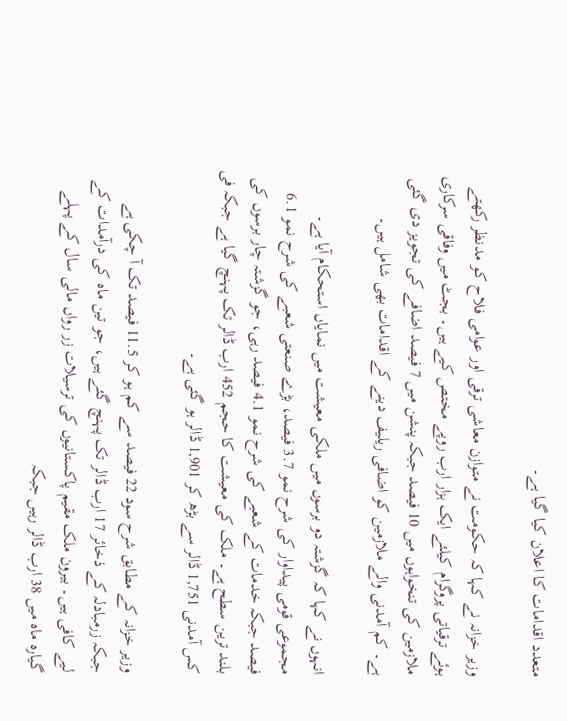متعدد اقدامات کا اعلان کیا گیا ہے۔

وزیر خزانہ نے کہا کہ حکومت نے متوازن معاشی ترقی اور عوامی فلاح کو مدنظر رکھتے ہوئے ترقیاتی پروگرام کیلئے ایک ہزار ارب روپے مختص کیے ہیں۔ بجٹ میں وفاقی سرکاری ملازمین کی تنخواہوں میں 10 فیصد جبکہ پنشن میں 7 فیصد اضافے کی تجویز دی گئی ہے۔ کم آمدنی والے ملازمین کو اضافی ریلیف دینے کے اقدامات بھی شامل ہیں۔

انہوں نے کہا کہ گزشتہ دو برسوں میں ملکی معیشت میں نمایاں استحکام آیا ہے۔ مجموعی قومی پیداوار کی شرح نمو 3.7 فیصد، بڑے صنعتی شعبے کی شرح نمو 6.1 فیصد جبکہ خدمات کے شعبے کی شرح نمو 4.1 فیصد رہی، جو گزشتہ چار برسوں کی بلند ترین سطح ہے۔ ملک کی معیشت کا حجم 452 ارب ڈالر تک پہنچ گیا ہے جبکہ فی کس آمدنی 1,751 ڈالر سے بڑھ کر 1,901 ڈالر ہو گئی ہے۔

وزیر خزانہ کے مطابق شرح سود 22 فیصد سے کم ہو کر 11.5 فیصد تک آ چکی ہے جبکہ زرمبادلہ کے ذخائر 17 ارب ڈالر تک پہنچ گئے ہیں، جو تین ماہ کی درآمدات کے لیے کافی ہیں۔ بیرون ملک مقیم پاکستانیوں کی ترسیلات زر رواں مالی سال کے پہلے گیارہ ماہ میں 38 ارب ڈالر رہیں جبکہ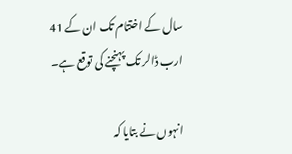سال کے اختتام تک ان کے 41 ارب ڈالر تک پہنچنے کی توقع ہے۔

انہوں نے بتایا کہ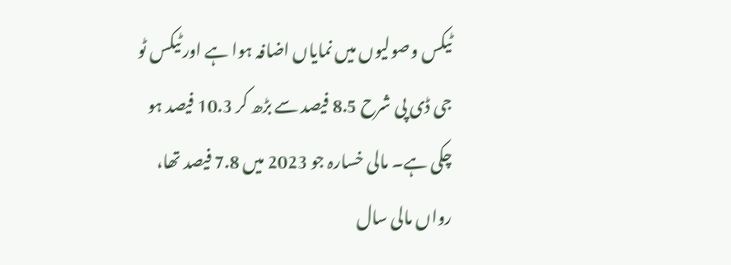ٹیکس وصولیوں میں نمایاں اضافہ ہوا ہے اور ٹیکس ٹو جی ڈی پی شرح 8.5 فیصد سے بڑھ کر 10.3 فیصد ہو چکی ہے۔ مالی خسارہ جو 2023 میں 7.8 فیصد تھا، رواں مالی سال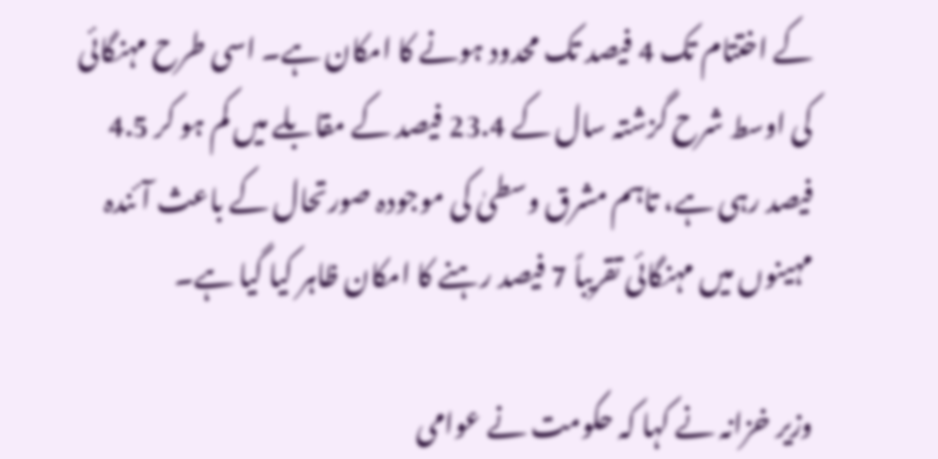کے اختتام تک 4 فیصد تک محدود ہونے کا امکان ہے۔ اسی طرح مہنگائی کی اوسط شرح گزشتہ سال کے 23.4 فیصد کے مقابلے میں کم ہو کر 4.5 فیصد رہی ہے، تاہم مشرق وسطیٰ کی موجودہ صورتحال کے باعث آئندہ مہینوں میں مہنگائی تقریباً 7 فیصد رہنے کا امکان ظاہر کیا گیا ہے۔

وزیر خزانہ نے کہا کہ حکومت نے عوامی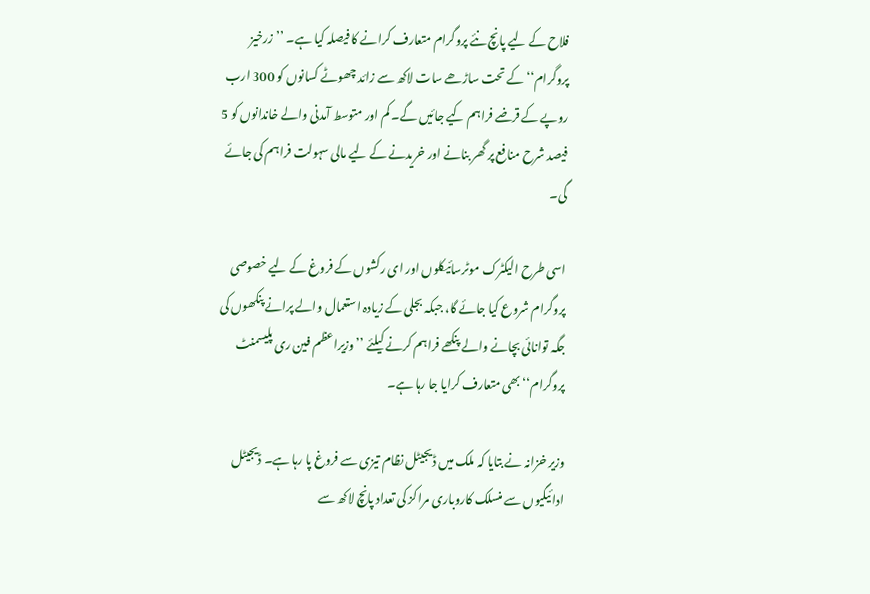فلاح کے لیے پانچ نئے پروگرام متعارف کرانے کا فیصلہ کیا ہے۔ ’’زرخیز پروگرام‘‘ کے تحت ساڑھے سات لاکھ سے زائد چھوٹے کسانوں کو 300 ارب روپے کے قرضے فراہم کیے جائیں گے۔ کم اور متوسط آمدنی والے خاندانوں کو 5 فیصد شرح منافع پر گھر بنانے اور خریدنے کے لیے مالی سہولت فراہم کی جائے گی۔

اسی طرح الیکٹرک موٹرسائیکلوں اور ای رکشوں کے فروغ کے لیے خصوصی پروگرام شروع کیا جائے گا، جبکہ بجلی کے زیادہ استعمال والے پرانے پنکھوں کی جگہ توانائی بچانے والے پنکھے فراہم کرنے کیلئے ’’وزیراعظم فین ری پلیسمنٹ پروگرام‘‘ بھی متعارف کرایا جا رہا ہے۔

وزیر خزانہ نے بتایا کہ ملک میں ڈیجیٹل نظام تیزی سے فروغ پا رہا ہے۔ ڈیجیٹل ادائیگیوں سے منسلک کاروباری مراکز کی تعداد پانچ لاکھ سے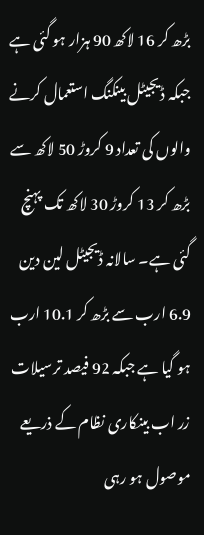بڑھ کر 16 لاکھ 90 ہزار ہو گئی ہے جبکہ ڈیجیٹل بینکنگ استعمال کرنے والوں کی تعداد 9 کروڑ 50 لاکھ سے بڑھ کر 13 کروڑ 30 لاکھ تک پہنچ گئی ہے۔ سالانہ ڈیجیٹل لین دین 6.9 ارب سے بڑھ کر 10.1 ارب ہو گیا ہے جبکہ 92 فیصد ترسیلات زر اب بینکاری نظام کے ذریعے موصول ہو رہی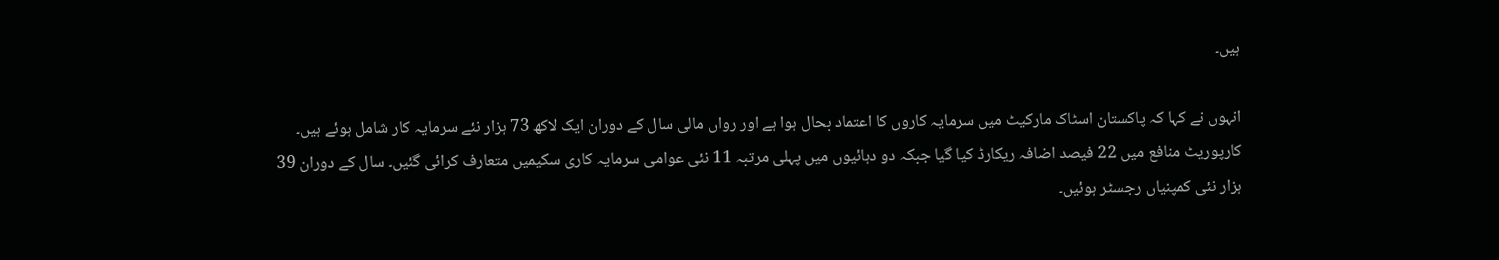ہیں۔

انہوں نے کہا کہ پاکستان اسٹاک مارکیٹ میں سرمایہ کاروں کا اعتماد بحال ہوا ہے اور رواں مالی سال کے دوران ایک لاکھ 73 ہزار نئے سرمایہ کار شامل ہوئے ہیں۔ کارپوریٹ منافع میں 22 فیصد اضافہ ریکارڈ کیا گیا جبکہ دو دہائیوں میں پہلی مرتبہ 11 نئی عوامی سرمایہ کاری سکیمیں متعارف کرائی گئیں۔ سال کے دوران 39 ہزار نئی کمپنیاں رجسٹر ہوئیں۔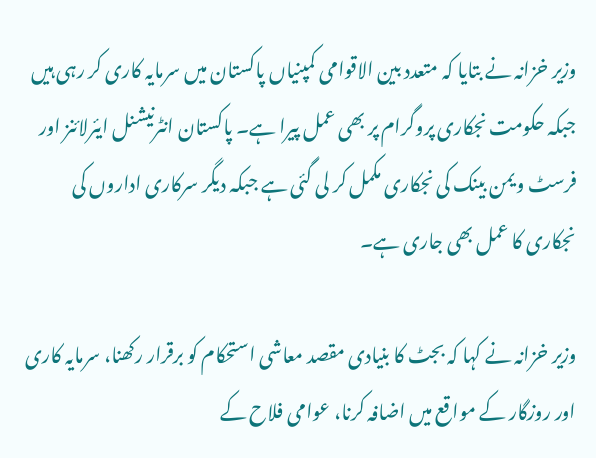وزیر خزانہ نے بتایا کہ متعدد بین الاقوامی کمپنیاں پاکستان میں سرمایہ کاری کر رہی ہیں جبکہ حکومت نجکاری پروگرام پر بھی عمل پیرا ہے۔ پاکستان انٹرنیشنل ایئرلائنز اور فرسٹ ویمن بینک کی نجکاری مکمل کر لی گئی ہے جبکہ دیگر سرکاری اداروں کی نجکاری کا عمل بھی جاری ہے۔

وزیر خزانہ نے کہا کہ بجٹ کا بنیادی مقصد معاشی استحکام کو برقرار رکھنا، سرمایہ کاری اور روزگار کے مواقع میں اضافہ کرنا، عوامی فلاح کے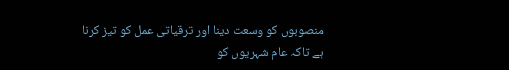منصوبوں کو وسعت دینا اور ترقیاتی عمل کو تیز کرنا ہے تاکہ عام شہریوں کو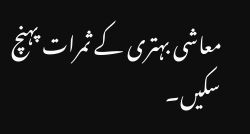معاشی بہتری کے ثمرات پہنچ سکیں۔